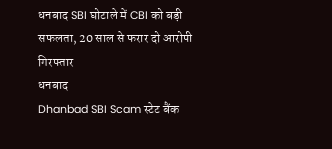धनबाद SBI घोटाले में CBI को बड़ी सफलता, 20 साल से फरार दो आरोपी गिरफ्तार
धनबाद
Dhanbad SBI Scam स्टेट बैंक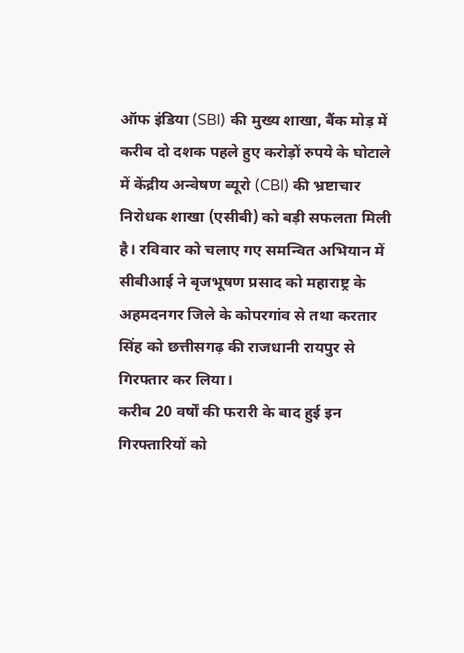ऑफ इंडिया (SBI) की मुख्य शाखा, बैंक मोड़ में करीब दो दशक पहले हुए करोड़ों रुपये के घोटाले में केंद्रीय अन्वेषण ब्यूरो (CBI) की भ्रष्टाचार निरोधक शाखा (एसीबी) को बड़ी सफलता मिली है। रविवार को चलाए गए समन्वित अभियान में सीबीआई ने बृजभूषण प्रसाद को महाराष्ट्र के अहमदनगर जिले के कोपरगांव से तथा करतार सिंह को छत्तीसगढ़ की राजधानी रायपुर से गिरफ्तार कर लिया।
करीब 20 वर्षों की फरारी के बाद हुई इन गिरफ्तारियों को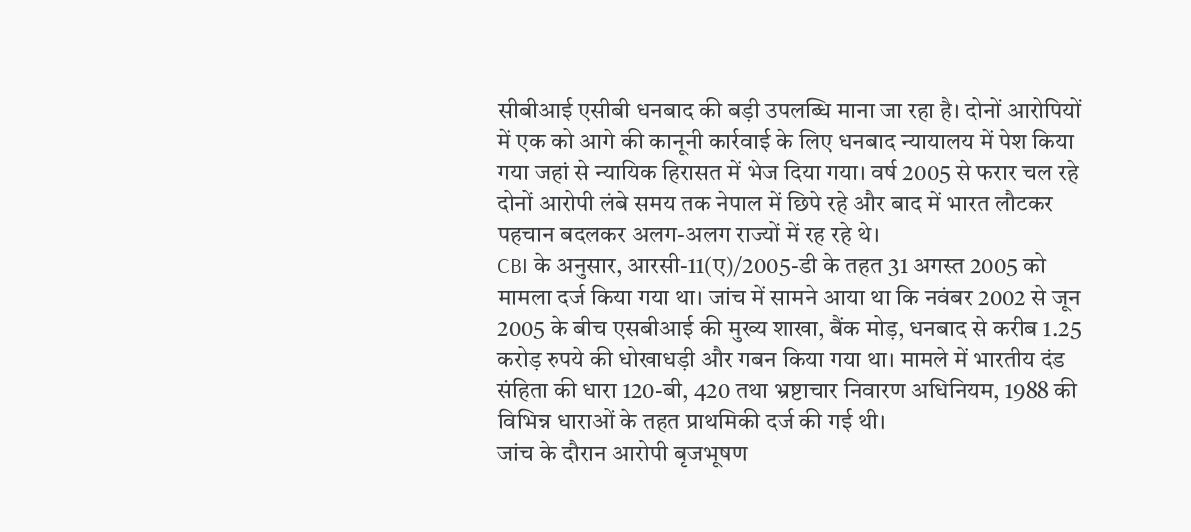सीबीआई एसीबी धनबाद की बड़ी उपलब्धि माना जा रहा है। दोनों आरोपियों में एक को आगे की कानूनी कार्रवाई के लिए धनबाद न्यायालय में पेश किया गया जहां से न्यायिक हिरासत में भेज दिया गया। वर्ष 2005 से फरार चल रहे दोनों आरोपी लंबे समय तक नेपाल में छिपे रहे और बाद में भारत लौटकर पहचान बदलकर अलग-अलग राज्यों में रह रहे थे।
CBI के अनुसार, आरसी-11(ए)/2005-डी के तहत 31 अगस्त 2005 को मामला दर्ज किया गया था। जांच में सामने आया था कि नवंबर 2002 से जून 2005 के बीच एसबीआई की मुख्य शाखा, बैंक मोड़, धनबाद से करीब 1.25 करोड़ रुपये की धोखाधड़ी और गबन किया गया था। मामले में भारतीय दंड संहिता की धारा 120-बी, 420 तथा भ्रष्टाचार निवारण अधिनियम, 1988 की विभिन्न धाराओं के तहत प्राथमिकी दर्ज की गई थी।
जांच के दौरान आरोपी बृजभूषण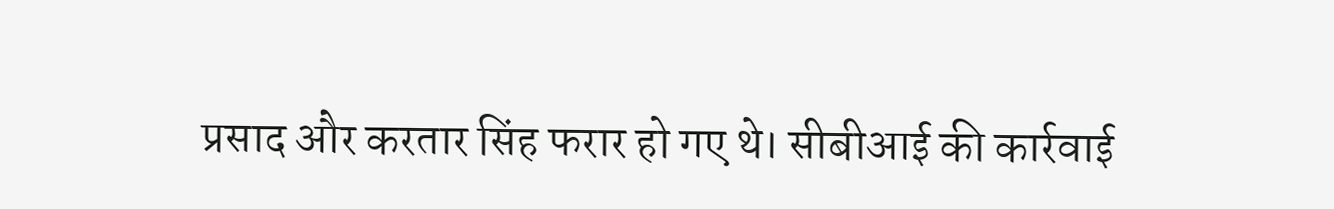प्रसाद और करतार सिंह फरार हो गए थे। सीबीआई की कार्रवाई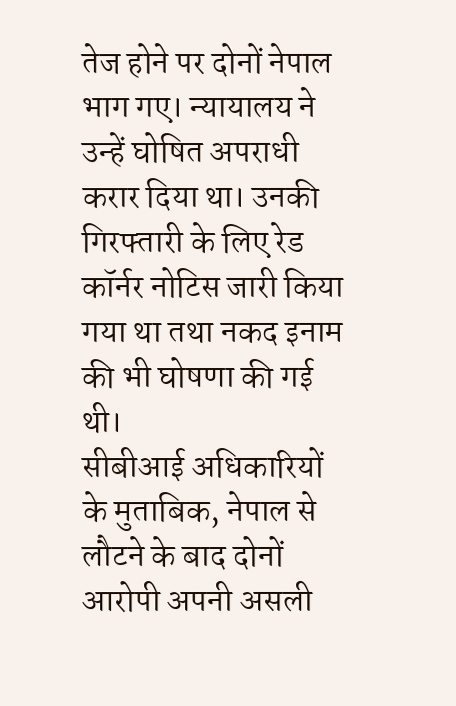तेज होने पर दोनों नेपाल भाग गए। न्यायालय ने उन्हें घोषित अपराधी करार दिया था। उनकी गिरफ्तारी के लिए रेड कॉर्नर नोटिस जारी किया गया था तथा नकद इनाम की भी घोषणा की गई थी।
सीबीआई अधिकारियों के मुताबिक, नेपाल से लौटने के बाद दोनों आरोपी अपनी असली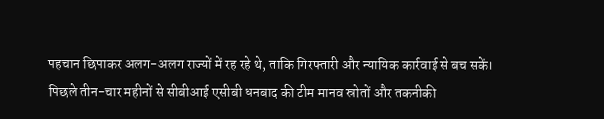पहचान छिपाकर अलग-अलग राज्यों में रह रहे थे, ताकि गिरफ्तारी और न्यायिक कार्रवाई से बच सकें। पिछले तीन-चार महीनों से सीबीआई एसीबी धनबाद की टीम मानव स्रोतों और तकनीकी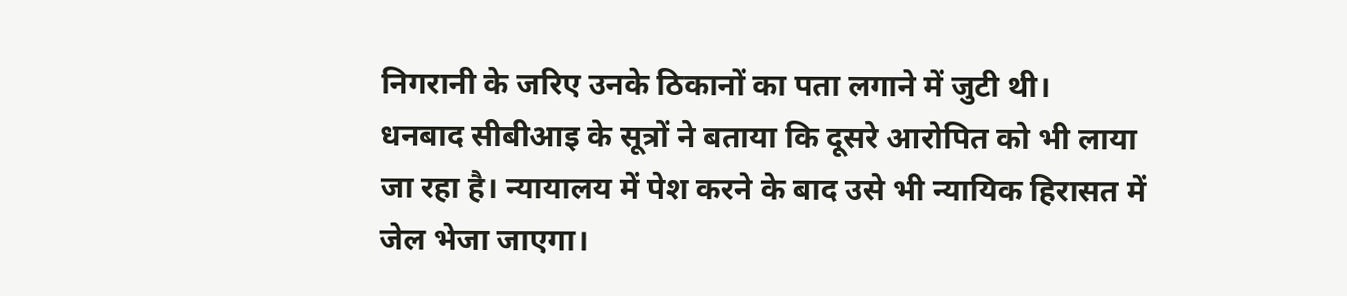निगरानी के जरिए उनके ठिकानों का पता लगाने में जुटी थी।
धनबाद सीबीआइ के सूत्रों ने बताया कि दूसरे आरोपित को भी लाया जा रहा है। न्यायालय में पेश करने के बाद उसे भी न्यायिक हिरासत में जेल भेजा जाएगा।